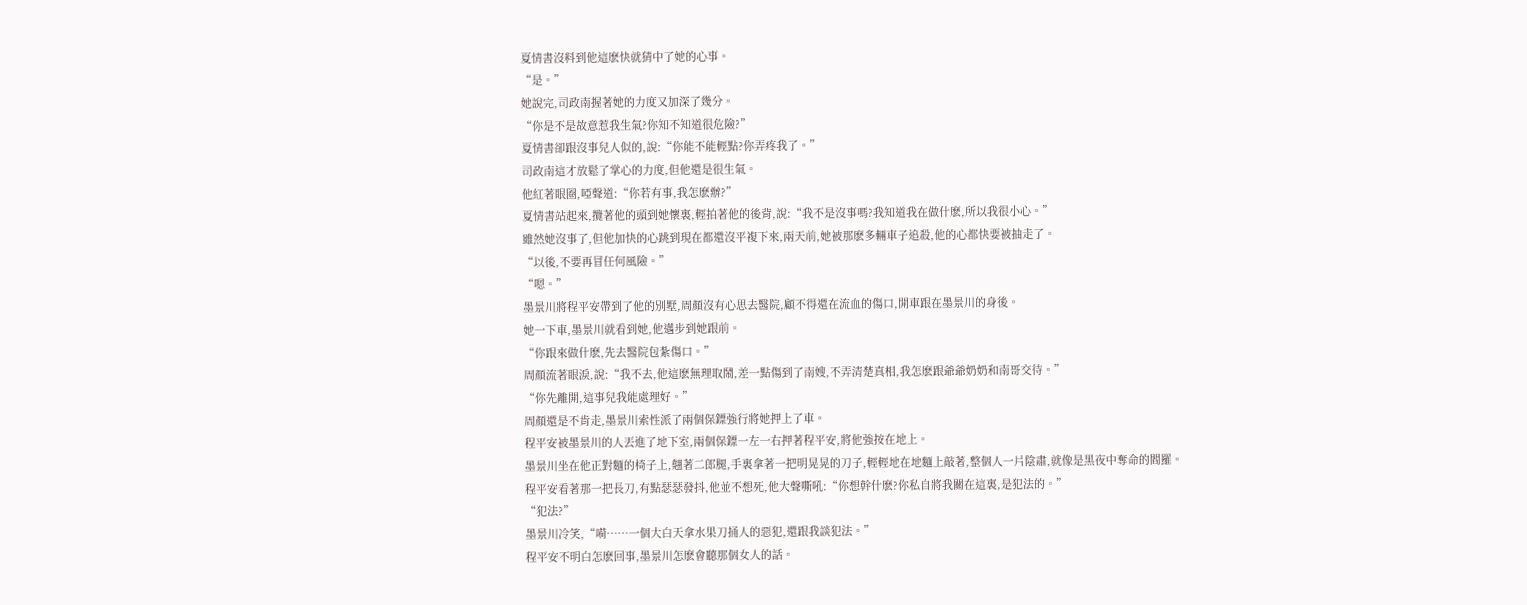夏情書沒料到他這麽快就猜中了她的心事。
“是。”
她說完,司政南握著她的力度又加深了幾分。
“你是不是故意惹我生氣?你知不知道很危險?”
夏情書卻跟沒事兒人似的,說:“你能不能輕點?你弄疼我了。”
司政南這才放鬆了掌心的力度,但他還是很生氣。
他紅著眼圈,啞聲道:“你若有事,我怎麽辦?”
夏情書站起來,攬著他的頭到她懷裏,輕拍著他的後背,說:“我不是沒事嗎?我知道我在做什麽,所以我很小心。”
雖然她沒事了,但他加快的心跳到現在都還沒平複下來,兩天前,她被那麽多輛車子追殺,他的心都快要被抽走了。
“以後,不要再冒任何風險。”
“嗯。”
墨景川將程平安帶到了他的別墅,周顏沒有心思去醫院,顧不得還在流血的傷口,開車跟在墨景川的身後。
她一下車,墨景川就看到她,他邁步到她跟前。
“你跟來做什麽,先去醫院包紮傷口。”
周顏流著眼淚,說:“我不去,他這麽無理取鬧,差一點傷到了南嫂,不弄清楚真相,我怎麽跟爺爺奶奶和南哥交待。”
“你先離開,這事兒我能處理好。”
周顏還是不肯走,墨景川索性派了兩個保鏢強行將她押上了車。
程平安被墨景川的人丟進了地下室,兩個保鏢一左一右押著程平安,將他強按在地上。
墨景川坐在他正對麵的椅子上,翹著二郎腿,手裏拿著一把明晃晃的刀子,輕輕地在地麵上敲著,整個人一片陰肅,就像是黑夜中奪命的閻羅。
程平安看著那一把長刀,有點瑟瑟發抖,他並不想死,他大聲嘶吼:“你想幹什麽?你私自將我關在這裏,是犯法的。”
“犯法?”
墨景川冷笑,“嗬……一個大白天拿水果刀捅人的惡犯,還跟我談犯法。”
程平安不明白怎麽回事,墨景川怎麽會聽那個女人的話。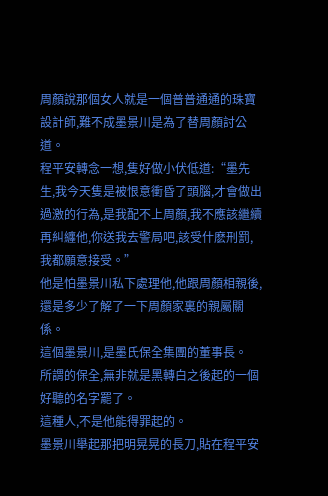周顏說那個女人就是一個普普通通的珠寶設計師,難不成墨景川是為了替周顏討公道。
程平安轉念一想,隻好做小伏低道:“墨先生,我今天隻是被恨意衝昏了頭腦,才會做出過激的行為,是我配不上周顏,我不應該繼續再糾纏他,你送我去警局吧,該受什麽刑罰,我都願意接受。”
他是怕墨景川私下處理他,他跟周顏相親後,還是多少了解了一下周顏家裏的親屬關係。
這個墨景川,是墨氏保全集團的董事長。
所謂的保全,無非就是黑轉白之後起的一個好聽的名字罷了。
這種人,不是他能得罪起的。
墨景川舉起那把明晃晃的長刀,貼在程平安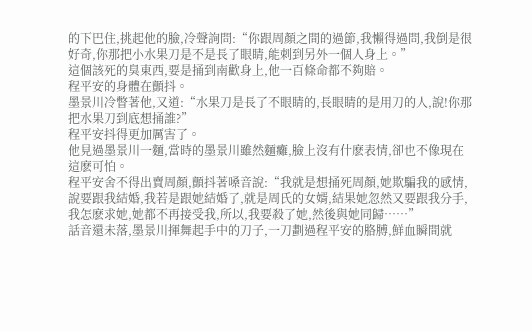的下巴住,挑起他的臉,冷聲詢問:“你跟周顏之間的過節,我懶得過問,我倒是很好奇,你那把小水果刀是不是長了眼睛,能刺到另外一個人身上。”
這個該死的臭東西,要是捅到南歡身上,他一百條命都不夠賠。
程平安的身體在顫抖。
墨景川冷瞥著他,又道:“水果刀是長了不眼睛的,長眼睛的是用刀的人,說!你那把水果刀到底想捅誰?”
程平安抖得更加厲害了。
他見過墨景川一麵,當時的墨景川雖然麵癱,臉上沒有什麽表情,卻也不像現在這麽可怕。
程平安舍不得出賣周顏,顫抖著嗓音說:“我就是想捅死周顏,她欺騙我的感情,說要跟我結婚,我若是跟她結婚了,就是周氏的女婿,結果她忽然又要跟我分手,我怎麽求她,她都不再接受我,所以,我要殺了她,然後與她同歸……”
話音還未落,墨景川揮舞起手中的刀子,一刀劃過程平安的胳膊,鮮血瞬間就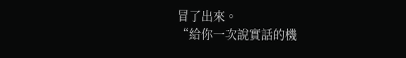冒了出來。
“給你一次說實話的機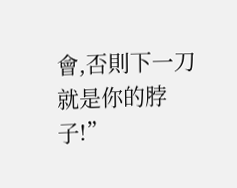會,否則下一刀就是你的脖子!”